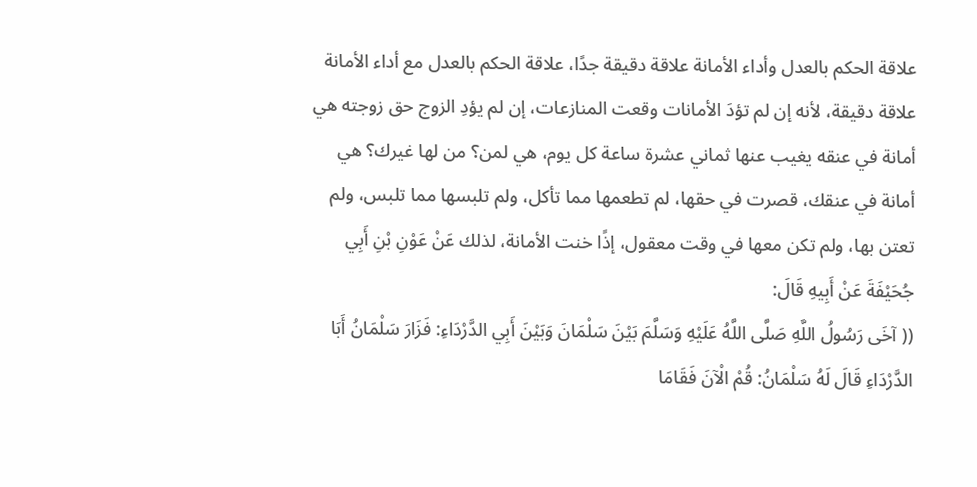علاقة الحكم بالعدل وأداء الأمانة علاقة دقيقة جدًا، علاقة الحكم بالعدل مع أداء الأمانة علاقة دقيقة، لأنه إن لم تؤدَ الأمانات وقعت المنازعات، إن لم يؤدِ الزوج حق زوجته هي أمانة في عنقه يغيب عنها ثماني عشرة ساعة كل يوم، هي لمن؟ من لها غيرك؟ هي أمانة في عنقك، قصرت في حقها، لم تطعمها مما تأكل، ولم تلبسها مما تلبس، ولم تعتن بها، ولم تكن معها في وقت معقول، إذًا خنت الأمانة، لذلك عَنْ عَوْنِ بْنِ أَبِي جُحَيْفَةَ عَنْ أَبِيهِ قَالَ:
(( آخَى رَسُولُ اللَّهِ صَلَّى اللَّهُ عَلَيْهِ وَسَلَّمَ بَيْنَ سَلْمَانَ وَبَيْنَ أَبِي الدَّرْدَاءِ: فَزَارَ سَلْمَانُ أَبَا الدَّرْدَاءِ قَالَ لَهُ سَلْمَانُ: قُمْ الْآنَ فَقَامَا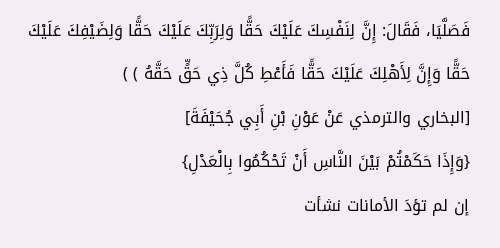فَصَلَّيَا، فَقَالَ: إِنَّ لِنَفْسِكَ عَلَيْكَ حَقًّا وَلِرَبِّكَ عَلَيْكَ حَقًّا وَلِضَيْفِكَ عَلَيْكَ حَقًّا وَإِنَّ لِأَهْلِكَ عَلَيْكَ حَقًّا فَأَعْطِ كُلَّ ذِي حَقٍّ حَقَّهُ ) )
[البخاري والترمذي عَنْ عَوْنِ بْنِ أَبِي جُحَيْفَةَ]
{وَإِذَا حَكَمْتُمْ بَيْنَ النَّاسِ أَنْ تَحْكُمُوا بِالْعَدْلِ}
إن لم تؤدَ الأمانات نشأت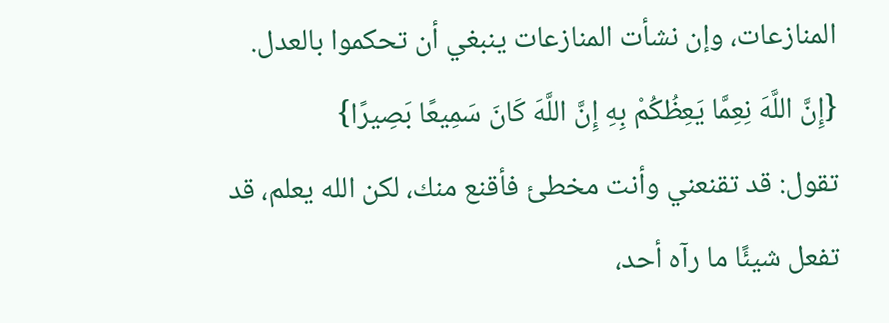المنازعات، وإن نشأت المنازعات ينبغي أن تحكموا بالعدل.
{إِنَّ اللَّهَ نِعِمَّا يَعِظُكُمْ بِهِ إِنَّ اللَّهَ كَانَ سَمِيعًا بَصِيرًا}
تقول: قد تقنعني وأنت مخطئ فأقنع منك، لكن الله يعلم، قد تفعل شيئًا ما رآه أحد،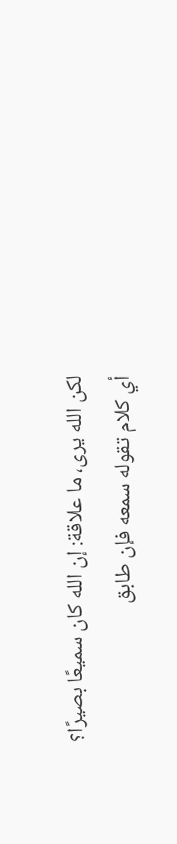لكن الله يرى، ما علاقة: إن الله كان سميعًا بصيرًا؟ أي كلام تقوله سمعه فإن طابق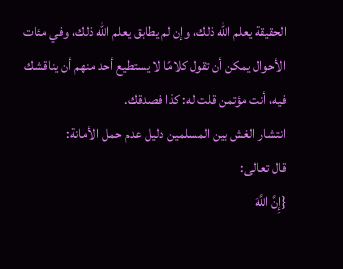الحقيقة يعلم الله ذلك، وإن لم يطابق يعلم الله ذلك، وفي مئات الأحوال يمكن أن تقول كلامًا لا يستطيع أحد منهم أن يناقشك فيه، أنت مؤتمن قلت له: كذا فصدقك.
انتشار الغش بين المسلمين دليل عدم حمل الأمانة:
قال تعالى:
{إِنَّ اللَّهَ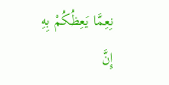نِعِمَّا يَعِظُكُمْ بِهِ إِنَّ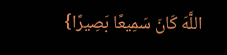اللَّهَ كَانَ سَمِيعًا بَصِيرًا}